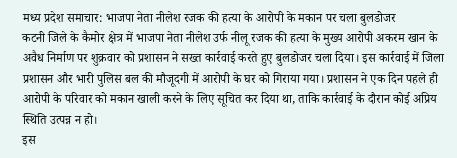मध्य प्रदेश समाचार: भाजपा नेता नीलेश रजक की हत्या के आरोपी के मकान पर चला बुलडोजर
कटनी जिले के कैमोर क्षेत्र में भाजपा नेता नीलेश उर्फ नीलू रजक की हत्या के मुख्य आरोपी अकरम खान के अवैध निर्माण पर शुक्रवार को प्रशासन ने सख्त कार्रवाई करते हुए बुलडोजर चला दिया। इस कार्रवाई में जिला प्रशासन और भारी पुलिस बल की मौजूदगी में आरोपी के घर को गिराया गया। प्रशासन ने एक दिन पहले ही आरोपी के परिवार को मकान खाली करने के लिए सूचित कर दिया था, ताकि कार्रवाई के दौरान कोई अप्रिय स्थिति उत्पन्न न हो।
इस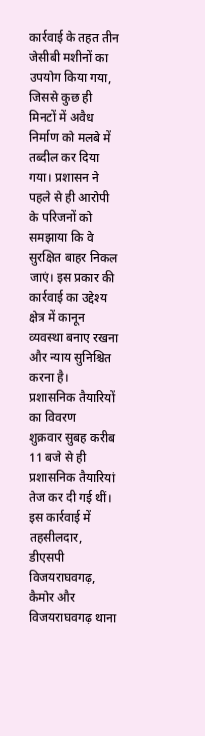कार्रवाई के तहत तीन जेसीबी मशीनों का उपयोग किया गया, जिससे कुछ ही मिनटों में अवैध निर्माण को मलबे में तब्दील कर दिया गया। प्रशासन ने पहले से ही आरोपी के परिजनों को समझाया कि वे सुरक्षित बाहर निकल जाएं। इस प्रकार की कार्रवाई का उद्देश्य क्षेत्र में कानून व्यवस्था बनाए रखना और न्याय सुनिश्चित करना है।
प्रशासनिक तैयारियों का विवरण
शुक्रवार सुबह करीब 11 बजे से ही प्रशासनिक तैयारियां तेज कर दी गई थीं। इस कार्रवाई में तहसीलदार, डीएसपी विजयराघवगढ़, कैमोर और विजयराघवगढ़ थाना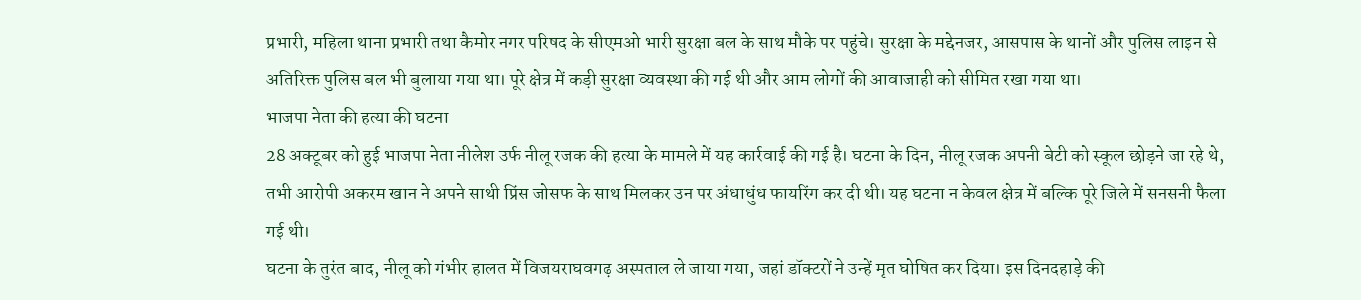प्रभारी, महिला थाना प्रभारी तथा कैमोर नगर परिषद के सीएमओ भारी सुरक्षा बल के साथ मौके पर पहुंचे। सुरक्षा के मद्देनजर, आसपास के थानों और पुलिस लाइन से अतिरिक्त पुलिस बल भी बुलाया गया था। पूरे क्षेत्र में कड़ी सुरक्षा व्यवस्था की गई थी और आम लोगों की आवाजाही को सीमित रखा गया था।
भाजपा नेता की हत्या की घटना
28 अक्टूबर को हुई भाजपा नेता नीलेश उर्फ नीलू रजक की हत्या के मामले में यह कार्रवाई की गई है। घटना के दिन, नीलू रजक अपनी बेटी को स्कूल छोड़ने जा रहे थे, तभी आरोपी अकरम खान ने अपने साथी प्रिंस जोसफ के साथ मिलकर उन पर अंधाधुंध फायरिंग कर दी थी। यह घटना न केवल क्षेत्र में बल्कि पूरे जिले में सनसनी फैला गई थी।
घटना के तुरंत बाद, नीलू को गंभीर हालत में विजयराघवगढ़ अस्पताल ले जाया गया, जहां डॉक्टरों ने उन्हें मृत घोषित कर दिया। इस दिनदहाड़े की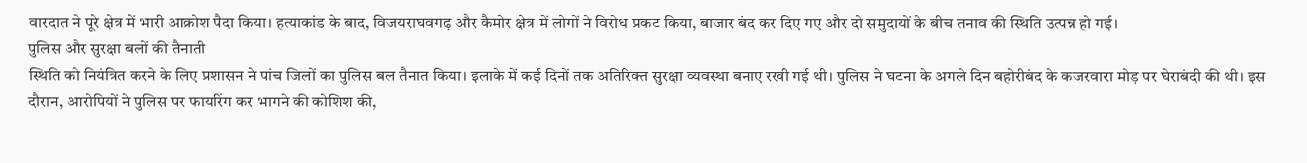वारदात ने पूरे क्षेत्र में भारी आक्रोश पैदा किया। हत्याकांड के बाद, विजयराघवगढ़ और कैमोर क्षेत्र में लोगों ने विरोध प्रकट किया, बाजार बंद कर दिए गए और दो समुदायों के बीच तनाव की स्थिति उत्पन्न हो गई।
पुलिस और सुरक्षा बलों की तैनाती
स्थिति को नियंत्रित करने के लिए प्रशासन ने पांच जिलों का पुलिस बल तैनात किया। इलाके में कई दिनों तक अतिरिक्त सुरक्षा व्यवस्था बनाए रखी गई थी। पुलिस ने घटना के अगले दिन बहोरीबंद के कजरवारा मोड़ पर घेराबंदी की थी। इस दौरान, आरोपियों ने पुलिस पर फायरिंग कर भागने की कोशिश की,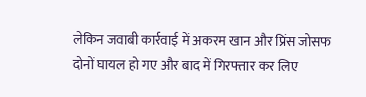लेकिन जवाबी कार्रवाई में अकरम खान और प्रिंस जोसफ दोनों घायल हो गए और बाद में गिरफ्तार कर लिए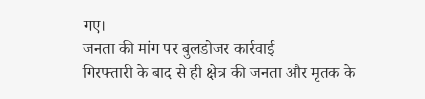गए।
जनता की मांग पर बुलडोजर कार्रवाई
गिरफ्तारी के बाद से ही क्षेत्र की जनता और मृतक के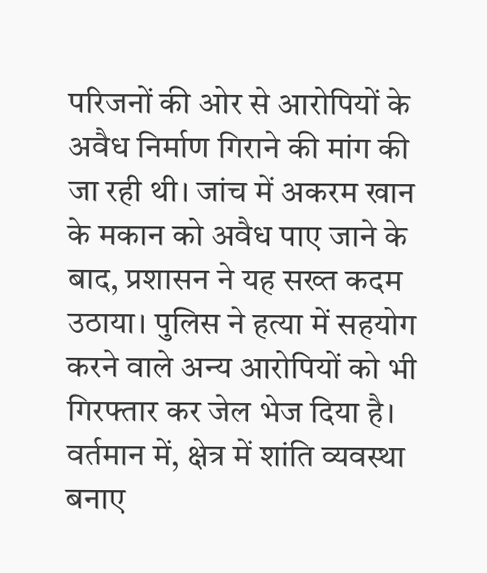परिजनों की ओर से आरोपियों के अवैध निर्माण गिराने की मांग की जा रही थी। जांच में अकरम खान के मकान को अवैध पाए जाने के बाद, प्रशासन ने यह सख्त कदम उठाया। पुलिस ने हत्या में सहयोग करने वाले अन्य आरोपियों को भी गिरफ्तार कर जेल भेज दिया है। वर्तमान में, क्षेत्र में शांति व्यवस्था बनाए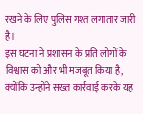रखने के लिए पुलिस गश्त लगातार जारी है।
इस घटना ने प्रशासन के प्रति लोगों के विश्वास को और भी मजबूत किया है, क्योंकि उन्होंने सख्त कार्रवाई करके यह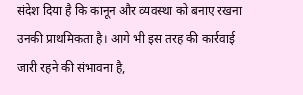संदेश दिया है कि कानून और व्यवस्था को बनाए रखना उनकी प्राथमिकता है। आगे भी इस तरह की कार्रवाई जारी रहने की संभावना है,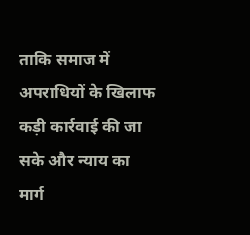ताकि समाज में अपराधियों के खिलाफ कड़ी कार्रवाई की जा सके और न्याय का मार्ग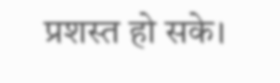प्रशस्त हो सके।